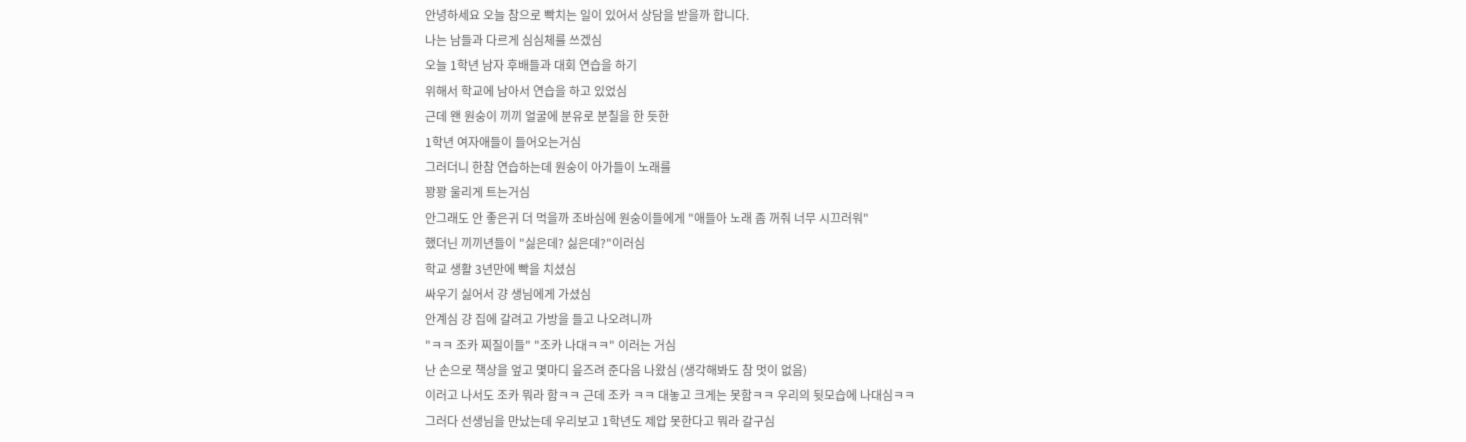안녕하세요 오늘 참으로 빡치는 일이 있어서 상담을 받을까 합니다.
나는 남들과 다르게 심심체를 쓰겠심
오늘 1학년 남자 후배들과 대회 연습을 하기
위해서 학교에 남아서 연습을 하고 있었심
근데 왠 원숭이 끼끼 얼굴에 분유로 분칠을 한 듯한
1학년 여자애들이 들어오는거심
그러더니 한참 연습하는데 원숭이 아가들이 노래를
꽝꽝 울리게 트는거심
안그래도 안 좋은귀 더 먹을까 조바심에 원숭이들에게 "애들아 노래 좀 꺼줘 너무 시끄러워"
했더닌 끼끼년들이 "싫은데? 싫은데?"이러심
학교 생활 3년만에 빡을 치셨심
싸우기 싫어서 걍 생님에게 가셨심
안계심 걍 집에 갈려고 가방을 들고 나오려니까
"ㅋㅋ 조카 찌질이들" "조카 나대ㅋㅋ" 이러는 거심
난 손으로 책상을 엎고 몇마디 읖즈려 준다음 나왔심 (생각해봐도 참 멋이 없음)
이러고 나서도 조카 뭐라 함ㅋㅋ 근데 조카 ㅋㅋ 대놓고 크게는 못함ㅋㅋ 우리의 뒷모습에 나대심ㅋㅋ
그러다 선생님을 만났는데 우리보고 1학년도 제압 못한다고 뭐라 갈구심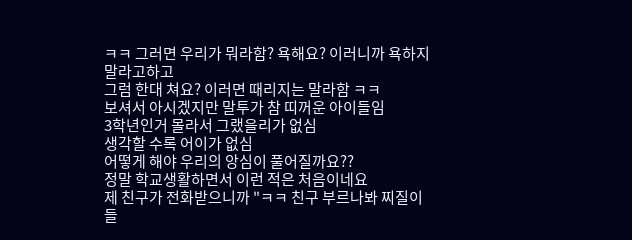ㅋㅋ 그러면 우리가 뭐라함? 욕해요? 이러니까 욕하지말라고하고
그럼 한대 쳐요? 이러면 때리지는 말라함 ㅋㅋ
보셔서 아시겠지만 말투가 참 띠꺼운 아이들임
3학년인거 몰라서 그랬을리가 없심
생각할 수록 어이가 없심
어떻게 해야 우리의 앙심이 풀어질까요??
정말 학교생활하면서 이런 적은 처음이네요
제 친구가 전화받으니까 "ㅋㅋ 친구 부르나봐 찌질이들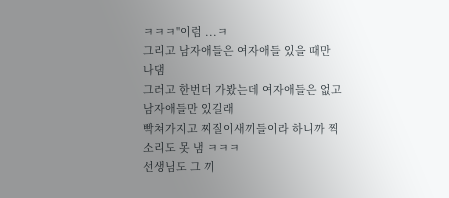ㅋㅋㅋ"이럼 ...ㅋ
그리고 남자애들은 여자애들 있을 때만 나댐
그러고 한번더 가봤는데 여자애들은 없고 남자애들만 있길래
빡쳐가지고 찌질이새끼들이라 하니까 찍소리도 못 냄 ㅋㅋㅋ
선생님도 그 끼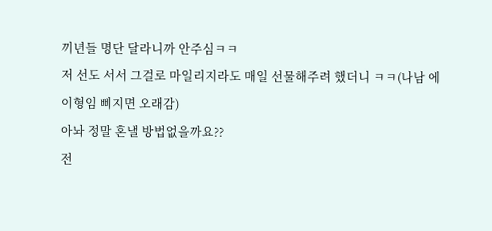끼년들 명단 달라니까 안주심ㅋㅋ
저 선도 서서 그걸로 마일리지라도 매일 선물해주려 했더니 ㅋㅋ(나남 에이형임 삐지면 오래감)
아놔 정말 혼낼 방법없을까요??
전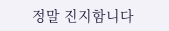정말 진지함니다